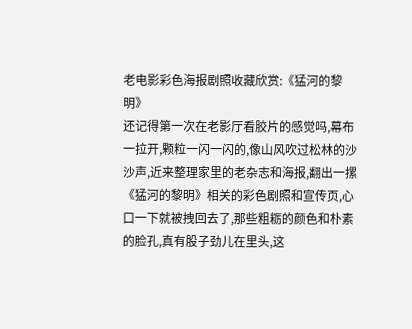老电影彩色海报剧照收藏欣赏:《猛河的黎明》
还记得第一次在老影厅看胶片的感觉吗,幕布一拉开,颗粒一闪一闪的,像山风吹过松林的沙沙声,近来整理家里的老杂志和海报,翻出一摞《猛河的黎明》相关的彩色剧照和宣传页,心口一下就被拽回去了,那些粗粝的颜色和朴素的脸孔,真有股子劲儿在里头,这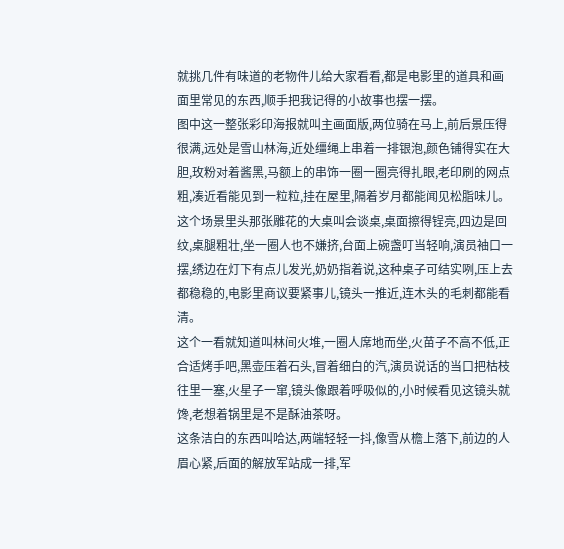就挑几件有味道的老物件儿给大家看看,都是电影里的道具和画面里常见的东西,顺手把我记得的小故事也摆一摆。
图中这一整张彩印海报就叫主画面版,两位骑在马上,前后景压得很满,远处是雪山林海,近处缰绳上串着一排银泡,颜色铺得实在大胆,玫粉对着酱黑,马额上的串饰一圈一圈亮得扎眼,老印刷的网点粗,凑近看能见到一粒粒,挂在屋里,隔着岁月都能闻见松脂味儿。
这个场景里头那张雕花的大桌叫会谈桌,桌面擦得锃亮,四边是回纹,桌腿粗壮,坐一圈人也不嫌挤,台面上碗盏叮当轻响,演员袖口一摆,绣边在灯下有点儿发光,奶奶指着说,这种桌子可结实咧,压上去都稳稳的,电影里商议要紧事儿,镜头一推近,连木头的毛刺都能看清。
这个一看就知道叫林间火堆,一圈人席地而坐,火苗子不高不低,正合适烤手吧,黑壶压着石头,冒着细白的汽,演员说话的当口把枯枝往里一塞,火星子一窜,镜头像跟着呼吸似的,小时候看见这镜头就馋,老想着锅里是不是酥油茶呀。
这条洁白的东西叫哈达,两端轻轻一抖,像雪从檐上落下,前边的人眉心紧,后面的解放军站成一排,军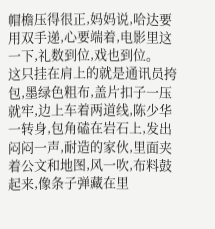帽檐压得很正,妈妈说,哈达要用双手递,心要端着,电影里这一下,礼数到位,戏也到位。
这只挂在肩上的就是通讯员挎包,墨绿色粗布,盖片扣子一压就牢,边上车着两道线,陈少华一转身,包角磕在岩石上,发出闷闷一声,耐造的家伙,里面夹着公文和地图,风一吹,布料鼓起来,像条子弹藏在里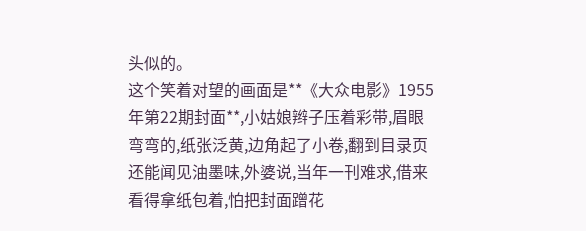头似的。
这个笑着对望的画面是**《大众电影》1955年第22期封面**,小姑娘辫子压着彩带,眉眼弯弯的,纸张泛黄,边角起了小卷,翻到目录页还能闻见油墨味,外婆说,当年一刊难求,借来看得拿纸包着,怕把封面蹭花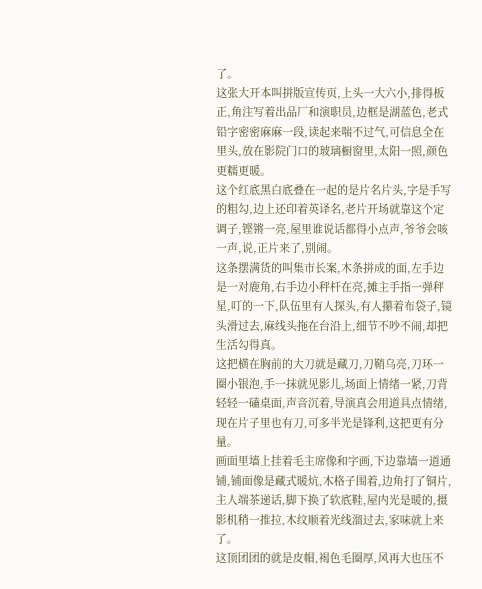了。
这张大开本叫拼版宣传页,上头一大六小,排得板正,角注写着出品厂和演职员,边框是湖蓝色,老式铅字密密麻麻一段,读起来喘不过气,可信息全在里头,放在影院门口的玻璃橱窗里,太阳一照,颜色更糯更暖。
这个红底黑白底叠在一起的是片名片头,字是手写的粗勾,边上还印着英译名,老片开场就靠这个定调子,铿锵一亮,屋里谁说话都得小点声,爷爷会咳一声,说,正片来了,别闹。
这条摆满货的叫集市长案,木条拼成的面,左手边是一对鹿角,右手边小秤杆在亮,摊主手指一弹秤星,叮的一下,队伍里有人探头,有人攥着布袋子,镜头滑过去,麻线头拖在台沿上,细节不吵不闹,却把生活勾得真。
这把横在胸前的大刀就是藏刀,刀鞘乌亮,刀环一圈小银泡,手一抹就见影儿,场面上情绪一紧,刀背轻轻一磕桌面,声音沉着,导演真会用道具点情绪,现在片子里也有刀,可多半光是锋利,这把更有分量。
画面里墙上挂着毛主席像和字画,下边靠墙一道通铺,铺面像是藏式暖炕,木格子围着,边角打了铜片,主人端茶递话,脚下换了软底鞋,屋内光是暖的,摄影机稍一推拉,木纹顺着光线溜过去,家味就上来了。
这顶团团的就是皮帽,褐色毛圈厚,风再大也压不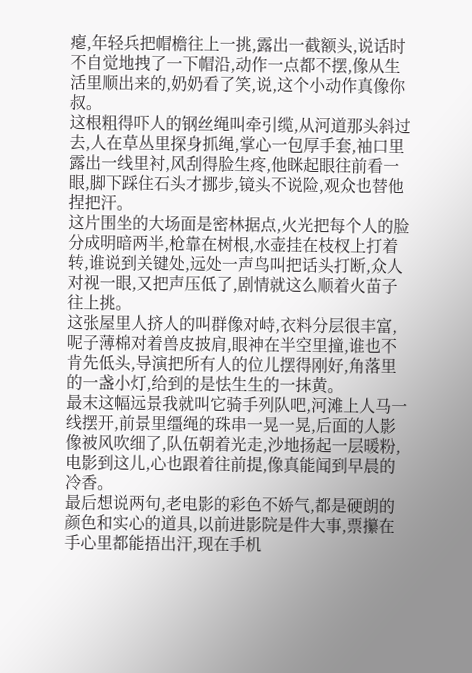瘪,年轻兵把帽檐往上一挑,露出一截额头,说话时不自觉地拽了一下帽沿,动作一点都不摆,像从生活里顺出来的,奶奶看了笑,说,这个小动作真像你叔。
这根粗得吓人的钢丝绳叫牵引缆,从河道那头斜过去,人在草丛里探身抓绳,掌心一包厚手套,袖口里露出一线里衬,风刮得脸生疼,他眯起眼往前看一眼,脚下踩住石头才挪步,镜头不说险,观众也替他捏把汗。
这片围坐的大场面是密林据点,火光把每个人的脸分成明暗两半,枪靠在树根,水壶挂在枝杈上打着转,谁说到关键处,远处一声鸟叫把话头打断,众人对视一眼,又把声压低了,剧情就这么顺着火苗子往上挑。
这张屋里人挤人的叫群像对峙,衣料分层很丰富,呢子薄棉对着兽皮披肩,眼神在半空里撞,谁也不肯先低头,导演把所有人的位儿摆得刚好,角落里的一盏小灯,给到的是怯生生的一抹黄。
最末这幅远景我就叫它骑手列队吧,河滩上人马一线摆开,前景里缰绳的珠串一晃一晃,后面的人影像被风吹细了,队伍朝着光走,沙地扬起一层暖粉,电影到这儿,心也跟着往前提,像真能闻到早晨的冷香。
最后想说两句,老电影的彩色不娇气,都是硬朗的颜色和实心的道具,以前进影院是件大事,票攥在手心里都能捂出汗,现在手机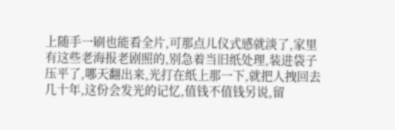上随手一刷也能看全片,可那点儿仪式感就淡了,家里有这些老海报老剧照的,别急着当旧纸处理,装进袋子压平了,哪天翻出来,光打在纸上那一下,就把人拽回去几十年,这份会发光的记忆,值钱不值钱另说,留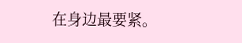在身边最要紧。